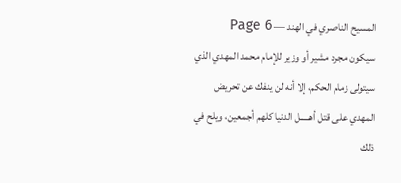المسيح الناصري في الهند — Page 6
سيكون مجرد مشير أو وزير للإمام محمد المهدي الذي سيتولى زمام الحكم، إلا أنه لن ينفك عن تحريض المهدي على قتل أهـــــل الدنيا كلهم أجمعين، ويلح في ذلك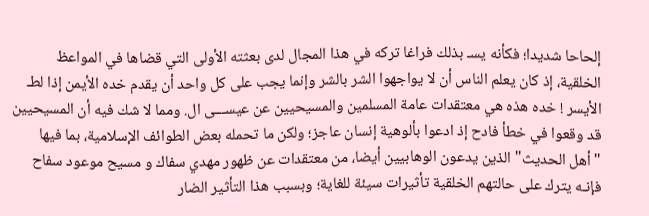إلحاحا شديدا؛ فكأنه يسـ بذلك فراغا تركه في هذا المجال لدى بعثته الأولى التي قضاها في المواعظ الخلقية، إذ كان يعلم الناس أن لا يواجهوا الشر بالشر وإنما يجب على كل واحد أن يقدم خده الأيمن إذا لطـ الأيسر ! خده هذه هي معتقدات عامة المسلمين والمسيحيين عن عيســـى ال. ومما لا شك فيه أن المسيحيين قد وقعوا في خطأ فادح إذ ادعوا بألوهية إنسان عاجز؛ ولكن ما تحمله بعض الطوائف الإسلامية، بما فيها "أهل الحديث" الذين يدعون الوهابيين أيضا، من معتقدات عن ظهور مهدي سفاك و مسیح موعود سفاح فإنـه يترك على حالتهم الخلقية تأثيرات سيئة للغاية؛ وبسبب هذا التأثير الضار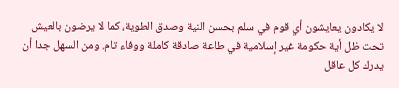لا يكادون يعايشون أي قوم في سلم بحسن النية وصدق الطوية، كما لا يرضون بالعيش تحت ظل أية حكومة غير إسلامية في طاعة صادقة كاملة ووفاء تام. ومن السهل جدا أن يدرك كل عاقل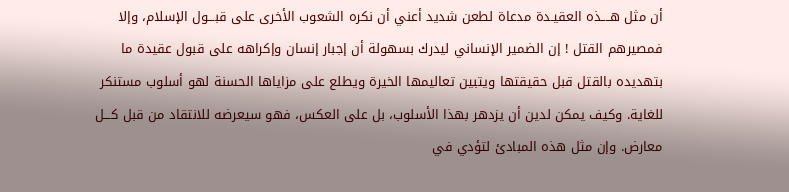أن مثل هــــذه العقيـدة مدعاة لطعن شديد أعني أن نكره الشعوب الأخرى على قبـــول الإسلام، وإلا فمصيرهم القتل ! إن الضمير الإنساني ليدرك بسهولة أن إجبار إنسان وإكراهه على قبول عقيدة ما بتهديده بالقتل قبل حقيقتها ويتبين تعاليمها الخيرة ويطلع على مزاياها الحسنة لهو أسلوب مستنكر للغاية. وكيف يمكن لدين أن يزدهر بهذا الأسلوب، بل على العكس، فهو سيعرضه للانتقاد من قبل كـــل معارض. وإن مثل هذه المبادئ لتؤدي في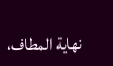نهاية المطاف،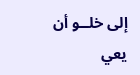إلى خلــو أن يعي